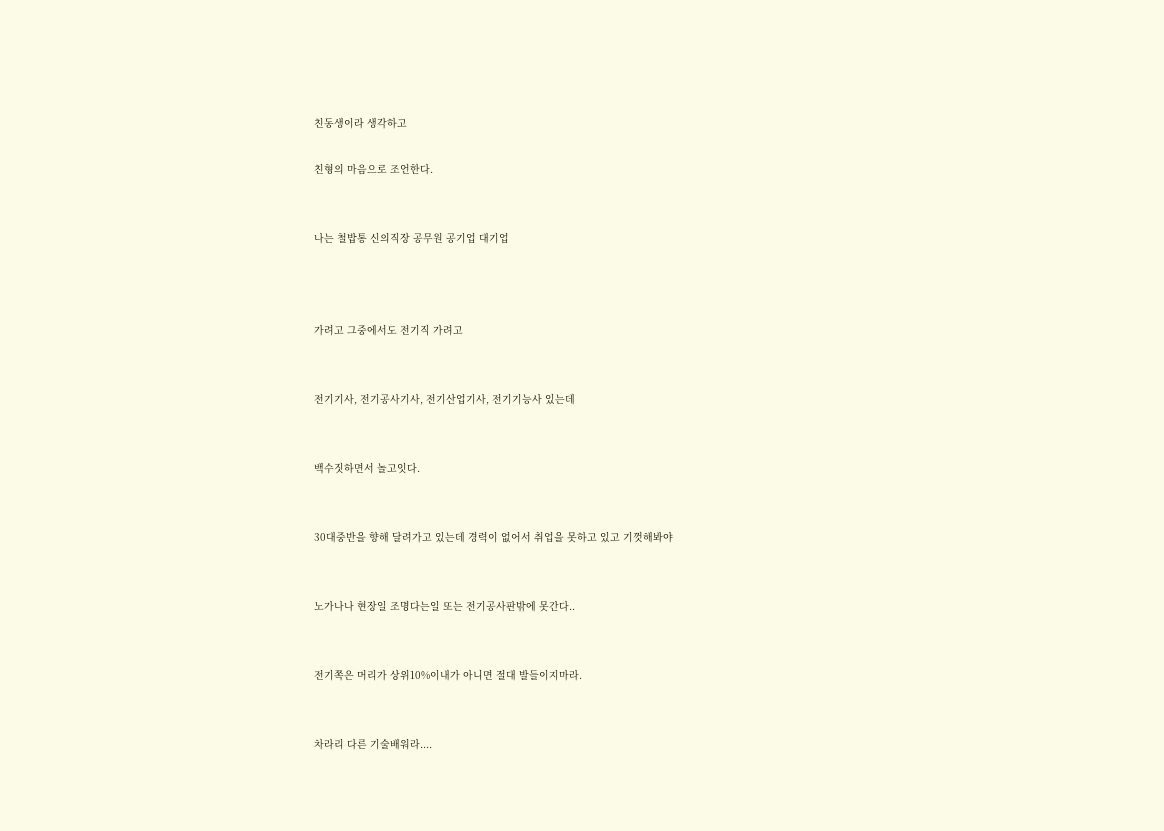친동생이라 생각하고

친형의 마음으로 조언한다.


나는 철밥통 신의직장 공무원 공기업 대기업



가려고 그중에서도 전기직 가려고


전기기사, 전기공사기사, 전기산업기사, 전기기능사 있는데


백수짓하면서 놀고잇다.


30대중반을 향해 달려가고 있는데 경력이 없어서 취업을 못하고 있고 기껏해봐야


노가나나 현장일 조명다는일 또는 전기공사판밖에 못간다..


전기쪽은 머리가 상위10%이내가 아니면 절대 발들이지마라.


차라리 다른 기술배워라....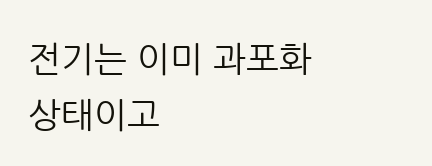전기는 이미 과포화 상태이고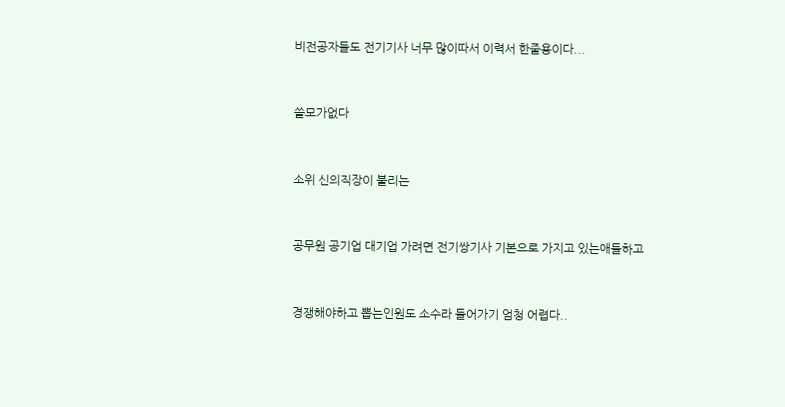비전공자들도 전기기사 너무 많이따서 이력서 한줄용이다...


쓸모가없다


소위 신의직장이 불리는


공무원 공기업 대기업 가려면 전기쌍기사 기본으로 가지고 있는애들하고


경쟁해야하고 뽑는인원도 소수라 들어가기 엄청 어렵다..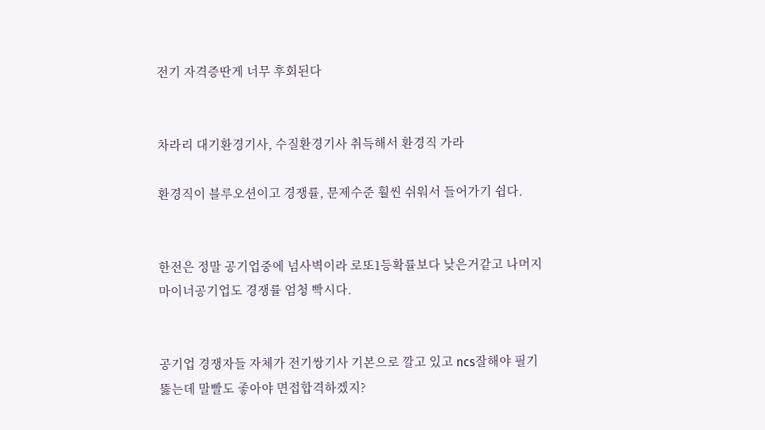전기 자격증딴게 너무 후회된다


차라리 대기환경기사, 수질환경기사 취득해서 환경직 가라

환경직이 블루오션이고 경쟁률, 문제수준 훨씬 쉬워서 들어가기 쉽다.


한전은 정말 공기업중에 넘사벽이라 로또1등확률보다 낮은거같고 나머지 마이너공기업도 경쟁률 엄청 빡시다.


공기업 경쟁자들 자체가 전기쌍기사 기본으로 깔고 있고 ncs잘해야 필기 뚫는데 말빨도 좋아야 면접합격하겠지?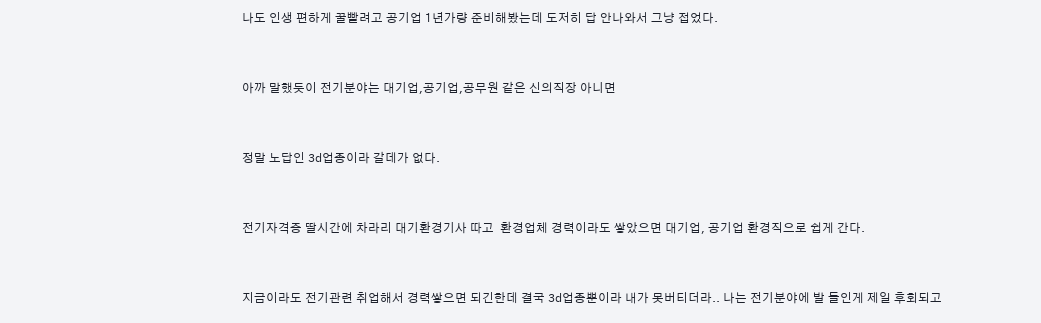나도 인생 편하게 꿀빨려고 공기업 1년가량 준비해봤는데 도저히 답 안나와서 그냥 접었다.


아까 말했듯이 전기분야는 대기업,공기업,공무원 같은 신의직장 아니면


정말 노답인 3d업종이라 갈데가 없다.


전기자격증 딸시간에 차라리 대기환경기사 따고  환경업체 경력이라도 쌓았으면 대기업, 공기업 환경직으로 쉽게 간다.


지금이라도 전기관련 취업해서 경력쌓으면 되긴한데 결국 3d업종뿐이라 내가 못버티더라.. 나는 전기분야에 발 들인게 제일 후회되고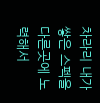차라리 내가 쌓은 스펙을 다른곳에 노력해서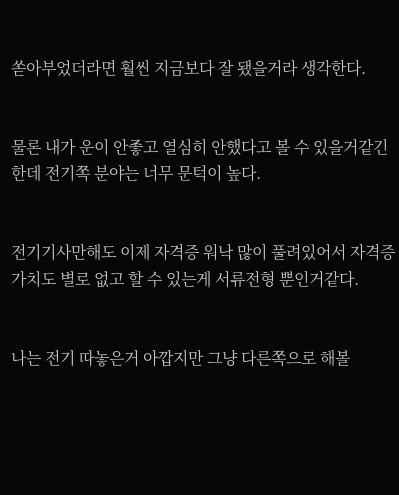쏟아부었더라면 훨씬 지금보다 잘 됐을거라 생각한다.


물론 내가 운이 안좋고 열심히 안했다고 볼 수 있을거같긴한데 전기쪽 분야는 너무 문턱이 높다.


전기기사만해도 이제 자격증 워낙 많이 풀려있어서 자격증 가치도 별로 없고 할 수 있는게 서류전형 뿐인거같다.


나는 전기 따놓은거 아깝지만 그냥 다른쪽으로 해볼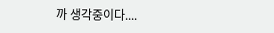까 생각중이다....